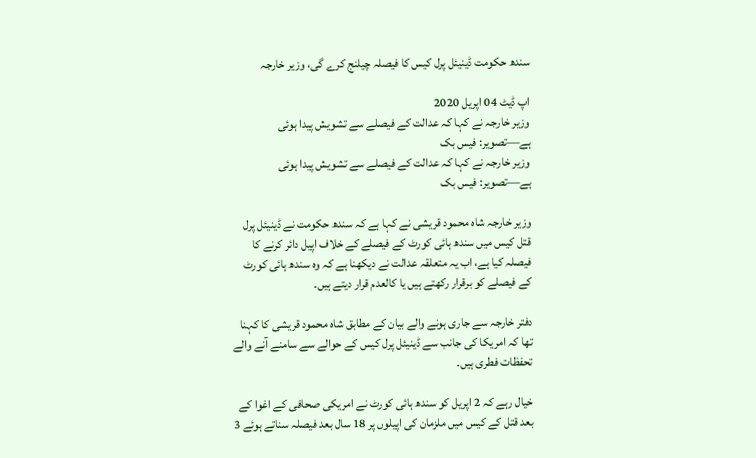سندھ حکومت ڈینیئل پرل کیس کا فیصلہ چیلنج کرے گی، وزیر خارجہ

اپ ڈیٹ 04 اپريل 2020
وزیر خارجہ نے کہا کہ عدالت کے فیصلے سے تشویش پیدا ہوئی ہے—تصویر: فیس بک
وزیر خارجہ نے کہا کہ عدالت کے فیصلے سے تشویش پیدا ہوئی ہے—تصویر: فیس بک

وزیر خارجہ شاہ محمود قریشی نے کہا ہے کہ سندھ حکومت نے ڈینیئل پرل قتل کیس میں سندھ ہائی کورٹ کے فیصلے کے خلاف اپیل دائر کرنے کا فیصلہ کیا ہے، اب یہ متعلقہ عدالت نے دیکھنا ہے کہ وہ سندھ ہائی کورٹ کے فیصلے کو برقرار رکھتے ہیں یا کالعدم قرار دیتے ہیں۔

دفتر خارجہ سے جاری ہونے والے بیان کے مطابق شاہ محمود قریشی کا کہنا تھا کہ امریکا کی جانب سے ڈینیئل پرل کیس کے حوالے سے سامنے آنے والے تحفظات فطری ہیں۔

خیال رہے کہ 2 اپریل کو سندھ ہائی کورٹ نے امریکی صحافی کے اغوا کے بعد قتل کے کیس میں ملزمان کی اپیلوں پر 18 سال بعد فیصلہ سناتے ہوئے 3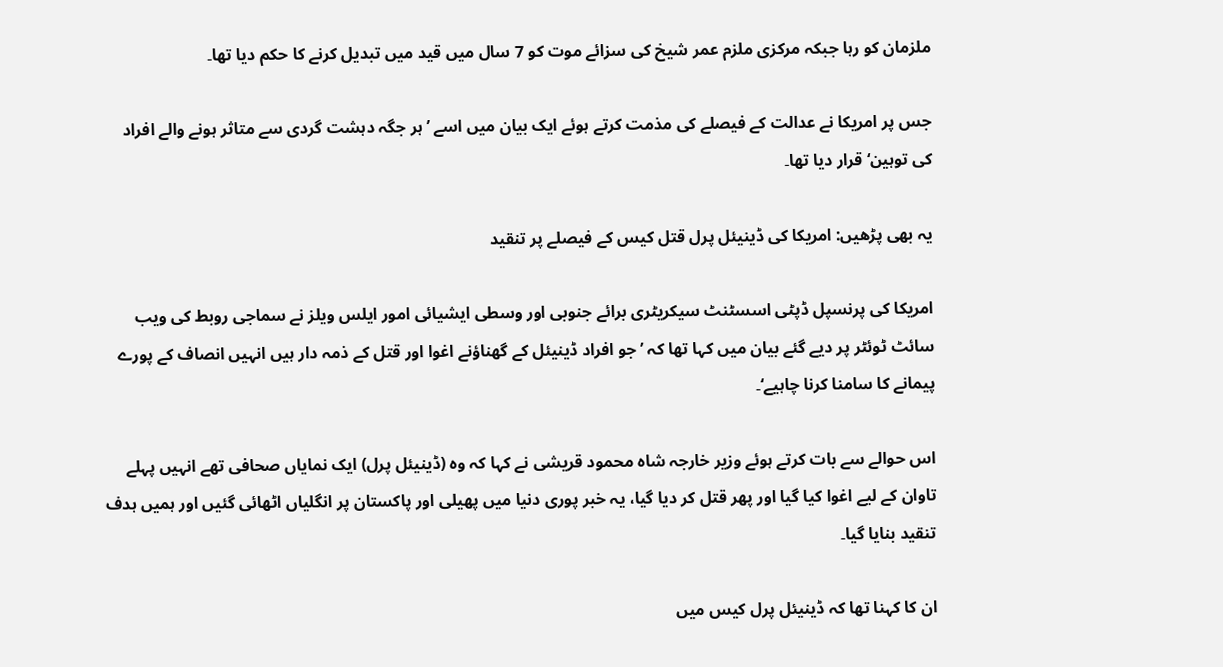ملزمان کو رہا جبکہ مرکزی ملزم عمر شیخ کی سزائے موت کو 7 سال میں قید میں تبدیل کرنے کا حکم دیا تھا۔

جس پر امریکا نے عدالت کے فیصلے کی مذمت کرتے ہوئے ایک بیان میں اسے ’ہر جگہ دہشت گردی سے متاثر ہونے والے افراد کی توہین‘ قرار دیا تھا۔

یہ بھی پڑھیں: امریکا کی ڈینیئل پرل قتل کیس کے فیصلے پر تنقید

امریکا کی پرنسپل ڈپٹی اسسٹنٹ سیکریٹری برائے جنوبی اور وسطی ایشیائی امور ایلس ویلز نے سماجی روبط کی ویب سائٹ ٹوئٹر پر دیے گئے بیان میں کہا تھا کہ ’جو افراد ڈینیئل کے گھناؤنے اغوا اور قتل کے ذمہ دار ہیں انہیں انصاف کے پورے پیمانے کا سامنا کرنا چاہیے‘۔

اس حوالے سے بات کرتے ہوئے وزیر خارجہ شاہ محمود قریشی نے کہا کہ وہ (ڈینیئل پرل) ایک نمایاں صحافی تھے انہیں پہلے تاوان کے لیے اغوا کیا گیا اور پھر قتل کر دیا گیا، یہ خبر پوری دنیا میں پھیلی اور پاکستان پر انگلیاں اٹھائی گئیں اور ہمیں ہدف تنقید بنایا گیا۔

ان کا کہنا تھا کہ ڈینیئل پرل کیس میں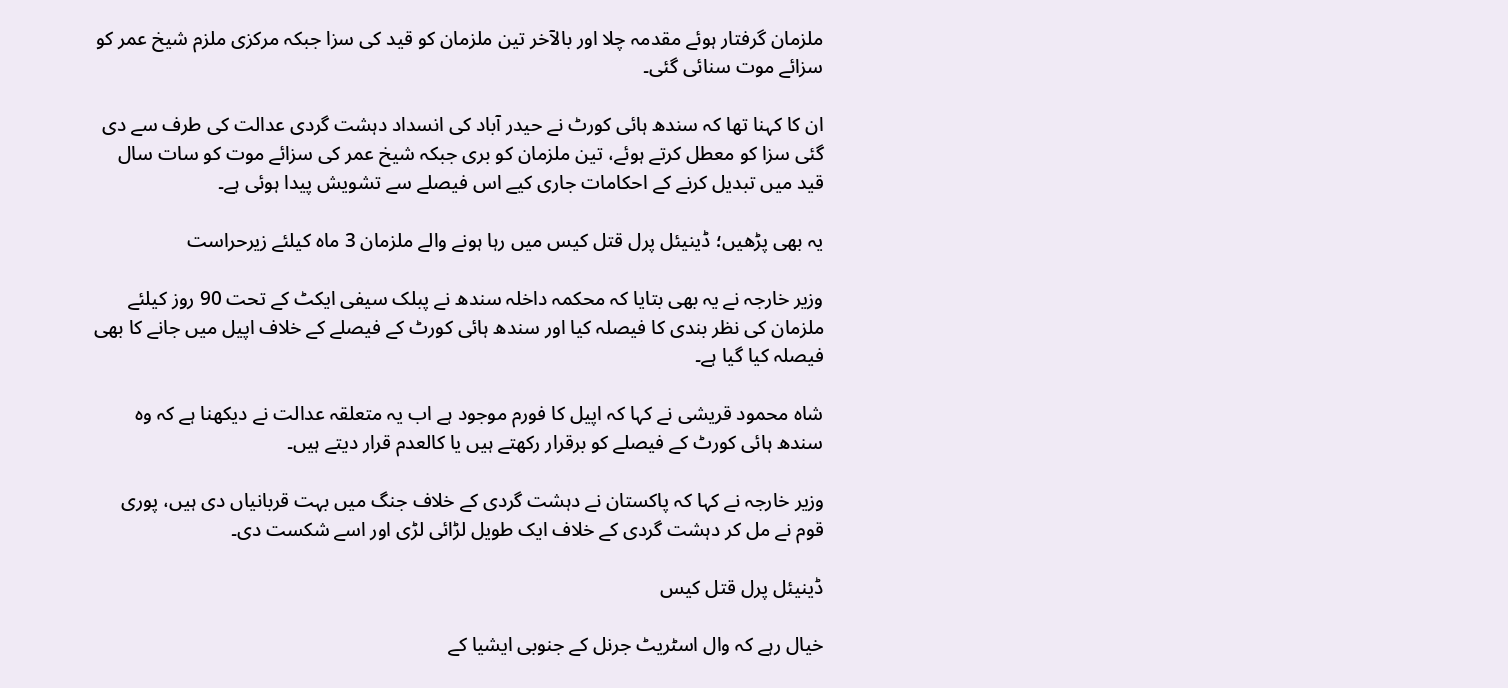ملزمان گرفتار ہوئے مقدمہ چلا اور بالآخر تین ملزمان کو قید کی سزا جبکہ مرکزی ملزم شیخ عمر کو سزائے موت سنائی گئی۔

ان کا کہنا تھا کہ سندھ ہائی کورٹ نے حیدر آباد کی انسداد دہشت گردی عدالت کی طرف سے دی گئی سزا کو معطل کرتے ہوئے، تین ملزمان کو بری جبکہ شیخ عمر کی سزائے موت کو سات سال قید میں تبدیل کرنے کے احکامات جاری کیے اس فیصلے سے تشویش پیدا ہوئی ہے۔

یہ بھی پڑھیں؛ ڈینیئل پرل قتل کیس میں رہا ہونے والے ملزمان 3 ماہ کیلئے زیرحراست

وزیر خارجہ نے یہ بھی بتایا کہ محکمہ داخلہ سندھ نے پبلک سیفی ایکٹ کے تحت 90 روز کیلئے ملزمان کی نظر بندی کا فیصلہ کیا اور سندھ ہائی کورٹ کے فیصلے کے خلاف اپیل میں جانے کا بھی فیصلہ کیا گیا ہے۔

شاہ محمود قریشی نے کہا کہ اپیل کا فورم موجود ہے اب یہ متعلقہ عدالت نے دیکھنا ہے کہ وہ سندھ ہائی کورٹ کے فیصلے کو برقرار رکھتے ہیں یا کالعدم قرار دیتے ہیں۔

وزیر خارجہ نے کہا کہ پاکستان نے دہشت گردی کے خلاف جنگ میں بہت قربانیاں دی ہیں، پوری قوم نے مل کر دہشت گردی کے خلاف ایک طویل لڑائی لڑی اور اسے شکست دی۔

ڈینیئل پرل قتل کیس

خیال رہے کہ وال اسٹریٹ جرنل کے جنوبی ایشیا کے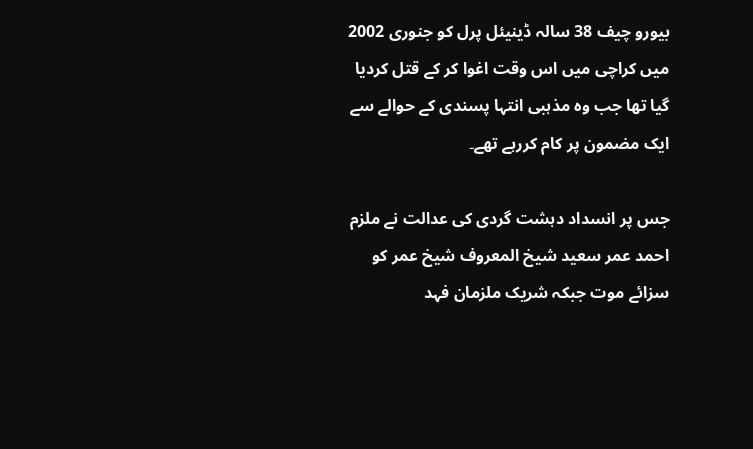بیورو چیف 38 سالہ ڈینیئل پرل کو جنوری 2002 میں کراچی میں اس وقت اغوا کر کے قتل کردیا گیا تھا جب وہ مذہبی انتہا پسندی کے حوالے سے ایک مضمون پر کام کررہے تھے۔

جس پر انسداد دہشت گردی کی عدالت نے ملزم احمد عمر سعید شیخ المعروف شیخ عمر کو سزائے موت جبکہ شریک ملزمان فہد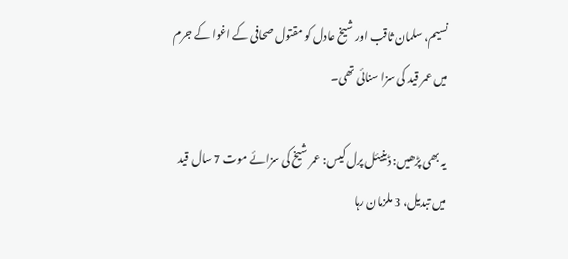نسیم، سلمان ثاقب اور شیخ عادل کو مقتول صحافی کے اغوا کے جرم میں عمر قید کی سزا سنائی تھی۔

یہ بھی پڑھیں: ڈینیئل پرل کیس: عمر شیخ کی سزائے موت 7 سال قید میں تبدیل، 3 ملزمان رہا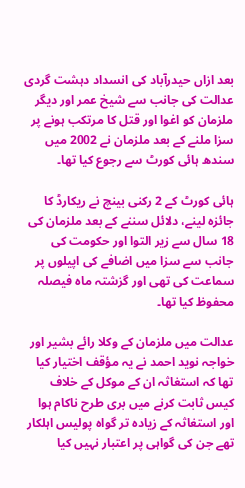بعد ازاں حیدرآباد کی انسداد دہشت گردی عدالت کی جانب سے شیخ عمر اور دیگر ملزمان کو اغوا اور قتل کا مرتکب ہونے پر سزا ملنے کے بعد ملزمان نے 2002 میں سندھ ہائی کورٹ سے رجوع کیا تھا۔

ہائی کورٹ کے 2 رکنی بینچ نے ریکارڈ کا جائزہ لینے، دلائل سننے کے بعد ملزمان کی 18 سال سے زیر التوا اور حکومت کی جانب سے سزا میں اضافے کی اپیلوں پر سماعت کی تھی اور گزشتہ ماہ فیصلہ محفوظ کیا تھا۔

عدالت میں ملزمان کے وکلا رائے بشیر اور خواجہ نوید احمد نے یہ مؤقف اختیار کیا تھا کہ استغاثہ ان کے موکل کے خلاف کیس ثابت کرنے میں بری طرح ناکام ہوا اور استغاثہ کے زیادہ تر گواہ پولیس اہلکار تھے جن کی گواہی پر اعتبار نہیں کیا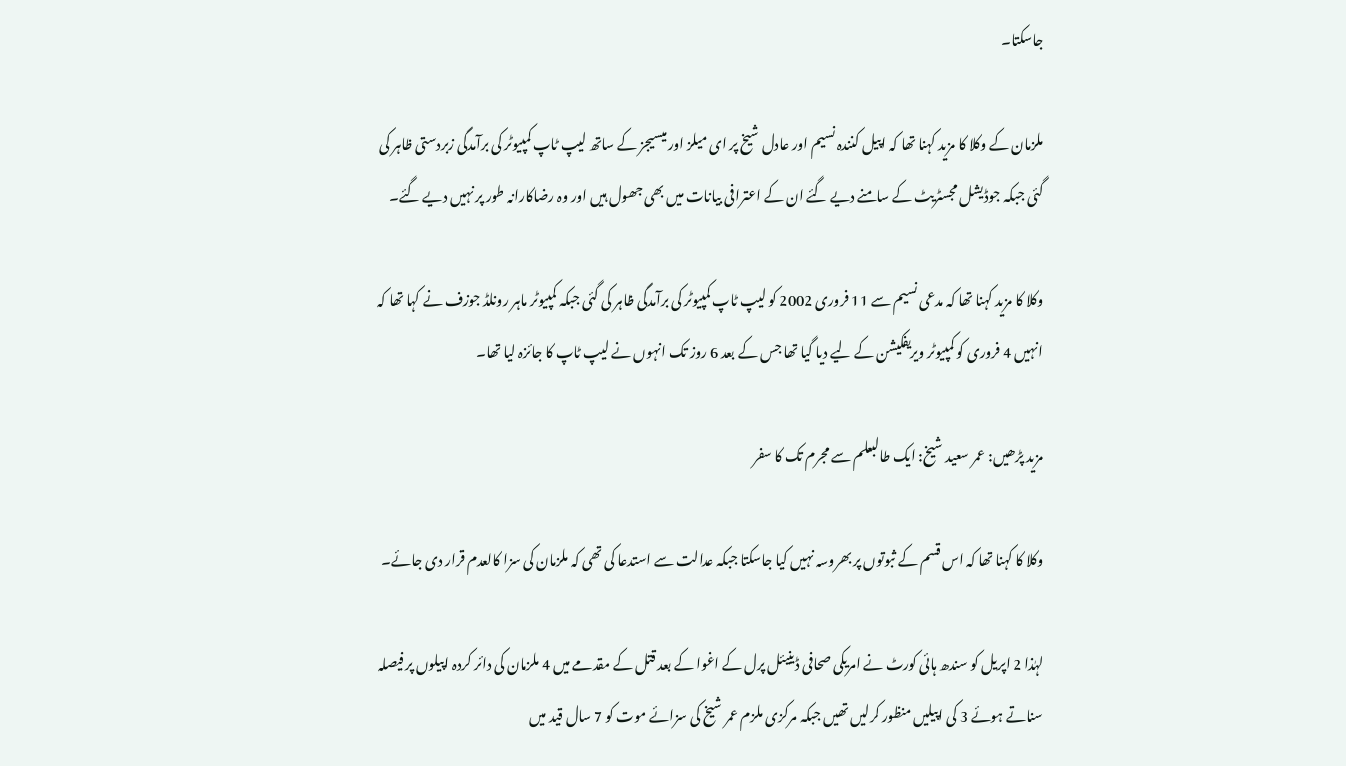جاسکتا۔

ملزمان کے وکلا کا مزید کہنا تھا کہ اپیل کنندہ نسیم اور عادل شیخ پر ای میلز اور میسیجز کے ساتھ لیپ ٹاپ کمپیوٹر کی برآمدگی زبردستی ظاہر کی گئی جبکہ جوڈیشل مجسٹریٹ کے سامنے دیے گئے ان کے اعترافی بیانات میں بھی جھول ہیں اور وہ رضاکارانہ طور پر نہیں دیے گئے۔

وکلا کا مزید کہنا تھا کہ مدعی نسیم سے 11 فروری 2002 کو لیپ ٹاپ کمپیوٹر کی برآمدگی ظاہر کی گئی جبکہ کمپیوٹر ماہر رونلڈ جوزف نے کہا تھا کہ انہیں 4 فروری کو کمپیوٹر ویریفکیشن کے لیے دیا گیا تھا جس کے بعد 6 روز تک انہوں نے لیپ ٹاپ کا جائزہ لیا تھا۔

مزید پڑھیں: عمر سعید شیخ: ایک طالبعلم سے مجرم تک کا سفر

وکلا کا کہنا تھا کہ اس قسم کے ثبوتوں پر بھروسہ نہیں کیا جاسکتا جبکہ عدالت سے استدعا کی تھی کہ ملزمان کی سزا کالعدم قرار دی جائے۔

لہٰذا 2 اپریل کو سندھ ہائی کورٹ نے امریکی صحافی ڈینیئل پرل کے اغوا کے بعد قتل کے مقدمے میں 4 ملزمان کی دائر کردہ اپیلوں پر فیصلہ سناتے ہوئے 3 کی اپیلیں منظور کرلیں تھیں جبکہ مرکزی ملزم عمر شیخ کی سزائے موت کو 7 سال قید میں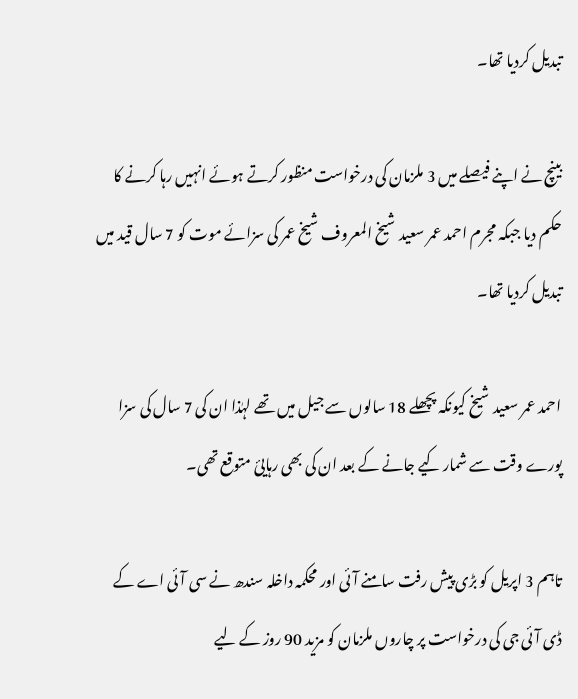تبدیل کردیا تھا۔

بینچ نے اپنے فیصلے میں 3 ملزمان کی درخواست منظور کرتے ہوئے انہیں رہا کرنے کا حکم دیا جبکہ مجرم احمد عمر سعید شیخ المعروف شیخ عمر کی سزائے موت کو 7 سال قید میں تبدیل کردیا تھا۔

احمد عمر سعید شیخ کیونکہ پچھلے 18 سالوں سے جیل میں تھے لہٰذا ان کی 7 سال کی سزا پورے وقت سے شمار کیے جانے کے بعد ان کی بھی رہایئ متوقع تھی۔

تاہم 3 اپریل کو بڑی پیش رفت سامنے آئی اور محکمہ داخلہ سندھ نے سی آئی اے کے ڈی آئی جی کی درخواست پر چاروں ملزمان کو مزید 90 روز کے لیے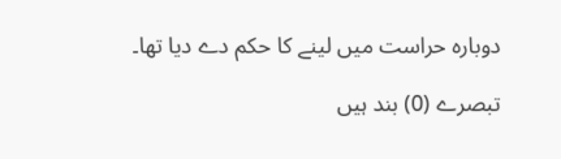دوبارہ حراست میں لینے کا حکم دے دیا تھا۔

تبصرے (0) بند ہیں